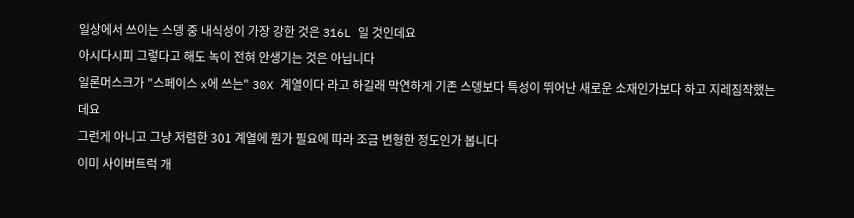일상에서 쓰이는 스뎅 중 내식성이 가장 강한 것은 316L 일 것인데요
아시다시피 그렇다고 해도 녹이 전혀 안생기는 것은 아닙니다
일론머스크가 "스페이스 x에 쓰는" 30X 계열이다 라고 하길래 막연하게 기존 스뎅보다 특성이 뛰어난 새로운 소재인가보다 하고 지레짐작했는데요
그런게 아니고 그냥 저렴한 301 계열에 뭔가 필요에 따라 조금 변형한 정도인가 봅니다
이미 사이버트럭 개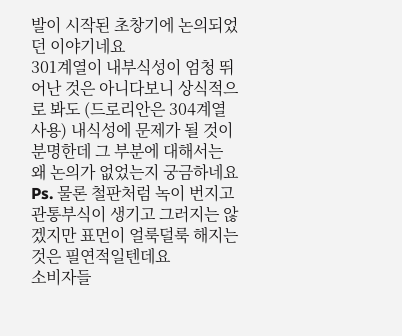발이 시작된 초창기에 논의되었던 이야기네요
301계열이 내부식성이 엄청 뛰어난 것은 아니다보니 상식적으로 봐도 (드로리안은 304계열 사용) 내식성에 문제가 될 것이 분명한데 그 부분에 대해서는 왜 논의가 없었는지 궁금하네요
Ps. 물론 철판처럼 녹이 번지고 관통부식이 생기고 그러지는 않겠지만 표먼이 얼룩덜룩 해지는 것은 필연적일텐데요
소비자들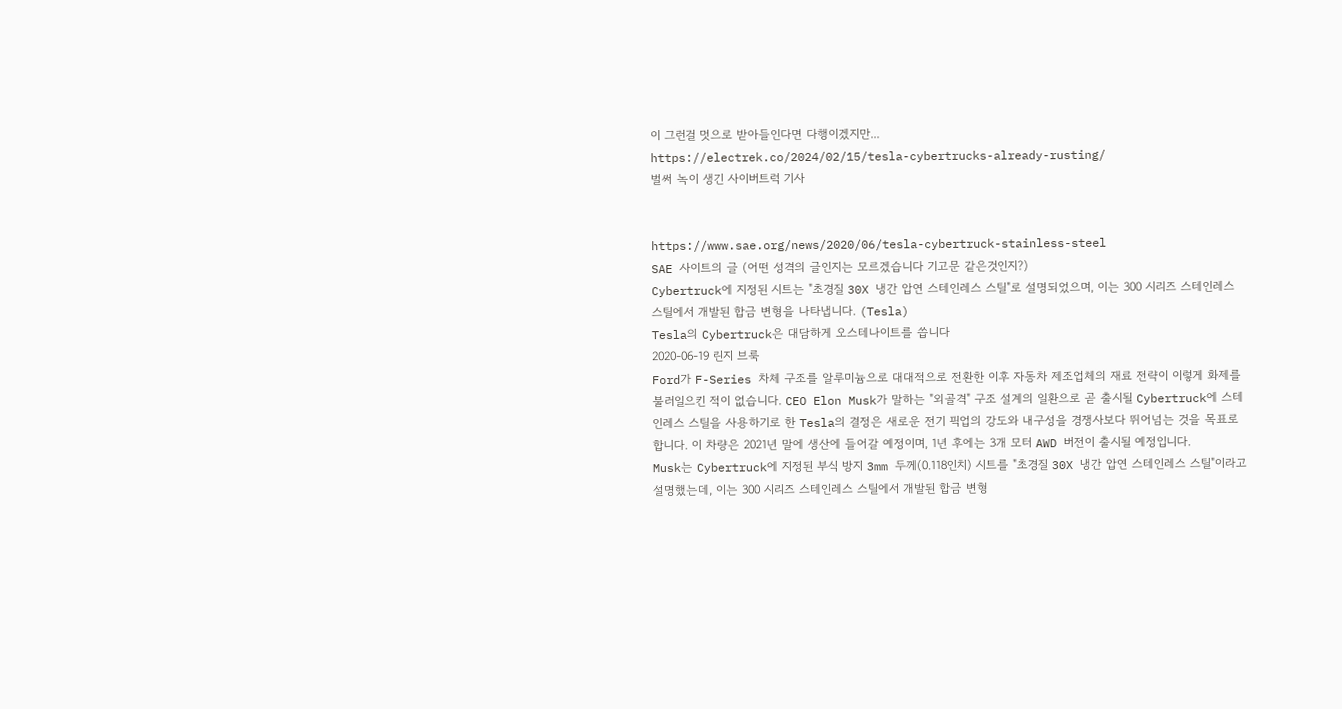이 그런걸 멋으로 받아들인다면 다행이겠지만...
https://electrek.co/2024/02/15/tesla-cybertrucks-already-rusting/
벌써 녹이 생긴 사이버트럭 기사


https://www.sae.org/news/2020/06/tesla-cybertruck-stainless-steel
SAE 사이트의 글 (어떤 성격의 글인지는 모르겠습니다 기고문 같은것인지?)
Cybertruck에 지정된 시트는 "초경질 30X 냉간 압연 스테인레스 스틸"로 설명되었으며, 이는 300 시리즈 스테인레스 스틸에서 개발된 합금 변형을 나타냅니다. (Tesla)
Tesla의 Cybertruck은 대담하게 오스테나이트를 씁니다
2020-06-19 린지 브룩
Ford가 F-Series 차체 구조를 알루미늄으로 대대적으로 전환한 이후 자동차 제조업체의 재료 전략이 이렇게 화제를 불러일으킨 적이 없습니다. CEO Elon Musk가 말하는 "외골격" 구조 설계의 일환으로 곧 출시될 Cybertruck에 스테인레스 스틸을 사용하기로 한 Tesla의 결정은 새로운 전기 픽업의 강도와 내구성을 경쟁사보다 뛰어넘는 것을 목표로 합니다. 이 차량은 2021년 말에 생산에 들어갈 예정이며, 1년 후에는 3개 모터 AWD 버전이 출시될 예정입니다.
Musk는 Cybertruck에 지정된 부식 방지 3mm 두께(0.118인치) 시트를 "초경질 30X 냉간 압연 스테인레스 스틸"이라고 설명했는데, 이는 300 시리즈 스테인레스 스틸에서 개발된 합금 변형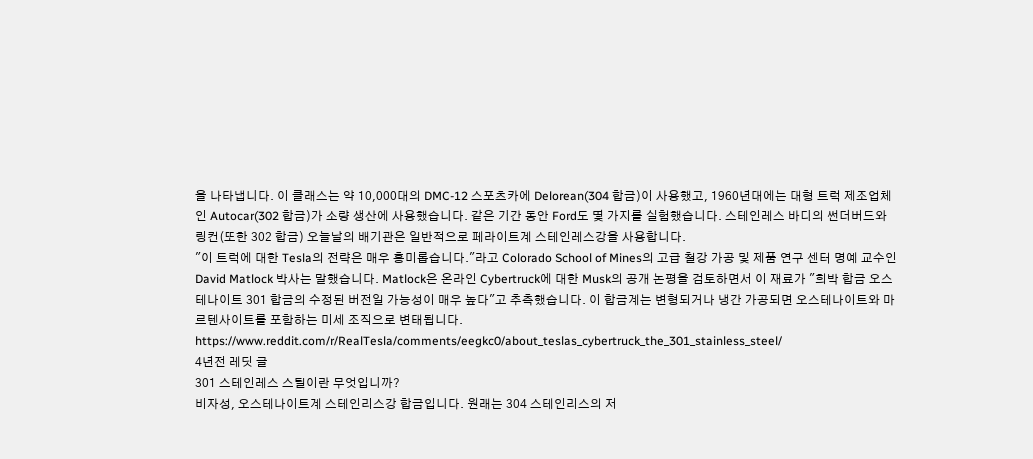을 나타냅니다. 이 클래스는 약 10,000대의 DMC-12 스포츠카에 Delorean(304 합금)이 사용했고, 1960년대에는 대형 트럭 제조업체인 Autocar(302 합금)가 소량 생산에 사용했습니다. 같은 기간 동안 Ford도 몇 가지를 실험했습니다. 스테인레스 바디의 썬더버드와 링컨(또한 302 합금) 오늘날의 배기관은 일반적으로 페라이트계 스테인레스강을 사용합니다.
"이 트럭에 대한 Tesla의 전략은 매우 흥미롭습니다."라고 Colorado School of Mines의 고급 철강 가공 및 제품 연구 센터 명예 교수인 David Matlock 박사는 말했습니다. Matlock은 온라인 Cybertruck에 대한 Musk의 공개 논평을 검토하면서 이 재료가 "희박 합금 오스테나이트 301 합금의 수정된 버전일 가능성이 매우 높다"고 추측했습니다. 이 합금계는 변형되거나 냉간 가공되면 오스테나이트와 마르텐사이트를 포함하는 미세 조직으로 변태됩니다.
https://www.reddit.com/r/RealTesla/comments/eegkc0/about_teslas_cybertruck_the_301_stainless_steel/
4년전 레딧 글
301 스테인레스 스틸이란 무엇입니까?
비자성, 오스테나이트계 스테인리스강 합금입니다. 원래는 304 스테인리스의 저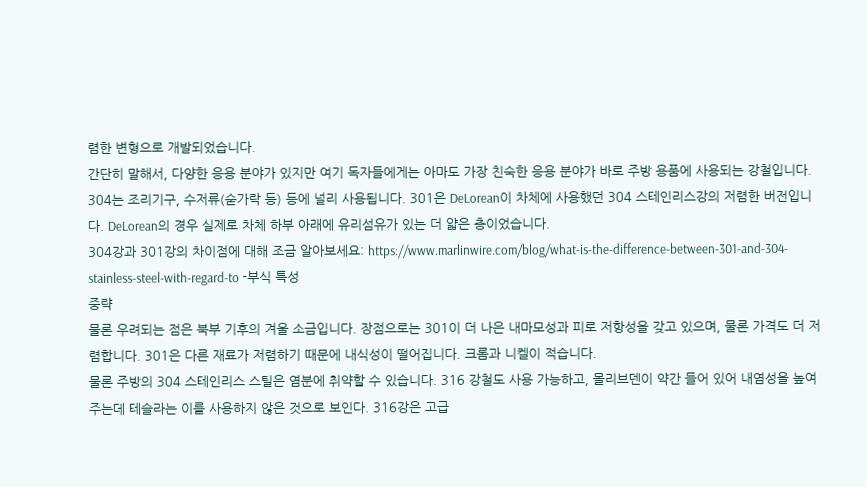렴한 변형으로 개발되었습니다.
간단히 말해서, 다양한 응용 분야가 있지만 여기 독자들에게는 아마도 가장 친숙한 응용 분야가 바로 주방 용품에 사용되는 강철입니다. 304는 조리기구, 수저류(숟가락 등) 등에 널리 사용됩니다. 301은 DeLorean이 차체에 사용했던 304 스테인리스강의 저렴한 버전입니다. DeLorean의 경우 실제로 차체 하부 아래에 유리섬유가 있는 더 얇은 층이었습니다.
304강과 301강의 차이점에 대해 조금 알아보세요: https://www.marlinwire.com/blog/what-is-the-difference-between-301-and-304-stainless-steel-with-regard-to -부식 특성
중략
물론 우려되는 점은 북부 기후의 겨울 소금입니다. 장점으로는 301이 더 나은 내마모성과 피로 저항성을 갖고 있으며, 물론 가격도 더 저렴합니다. 301은 다른 재료가 저렴하기 때문에 내식성이 떨어집니다. 크롬과 니켈이 적습니다.
물론 주방의 304 스테인리스 스틸은 염분에 취약할 수 있습니다. 316 강철도 사용 가능하고, 몰리브덴이 약간 들어 있어 내염성을 높여주는데 테슬라는 이를 사용하지 않은 것으로 보인다. 316강은 고급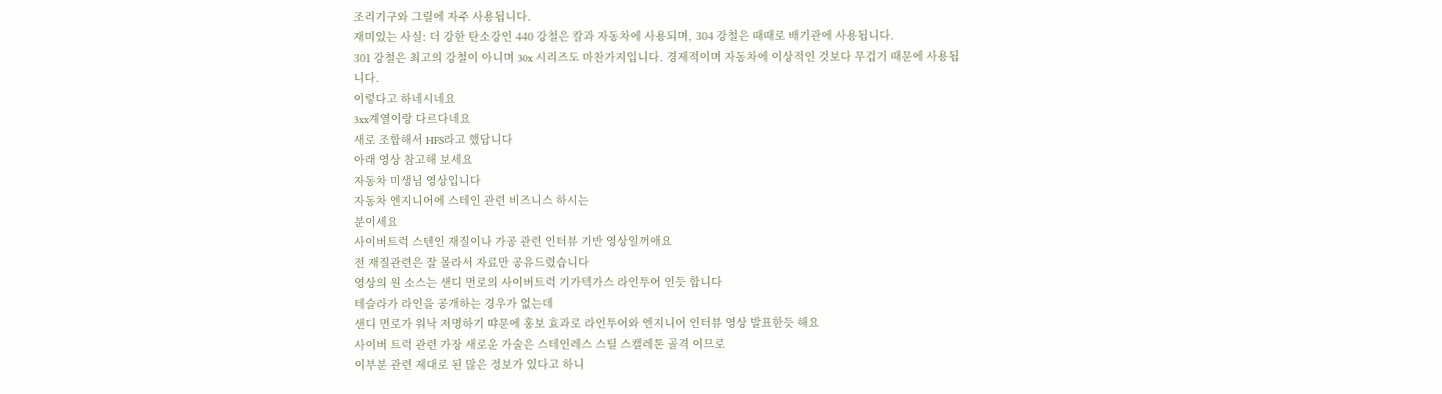조리기구와 그릴에 자주 사용됩니다.
재미있는 사실: 더 강한 탄소강인 440 강철은 칼과 자동차에 사용되며, 304 강철은 때때로 배기관에 사용됩니다.
301 강철은 최고의 강철이 아니며 30x 시리즈도 마찬가지입니다. 경제적이며 자동차에 이상적인 것보다 무겁기 때문에 사용됩니다.
이렇다고 하네시네요
3xx계열이랑 다르다네요
새로 조합해서 HFS라고 했답니다
아래 영상 참고해 보세요
자동차 미생님 영상입니다
자동차 엔지니어에 스테인 관련 비즈니스 하시는
분이세요
사이버트럭 스텐인 재질이나 가공 관련 인터뷰 기반 영상일꺼애요
전 재질관련은 잘 몰라서 자료만 공유드렸습니다
영상의 원 소스는 샌디 먼로의 사이버트럭 기가텍가스 라인투어 인듯 합니다
테슬라가 라인을 공개하는 경우가 없는데
샌디 먼로가 워낙 저명하기 땨문에 홍보 효과로 라인투어와 엔지니어 인터뷰 영상 발표한듯 해요
사이버 트럭 관련 가장 새로운 가술은 스테인레스 스틸 스캘레톤 골격 이므로
이부분 관련 제대로 된 많은 정보가 있다고 하니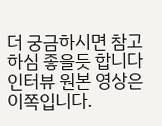더 궁금하시면 참고하심 좋을듯 합니다
인터뷰 원본 영상은 이쪽입니다.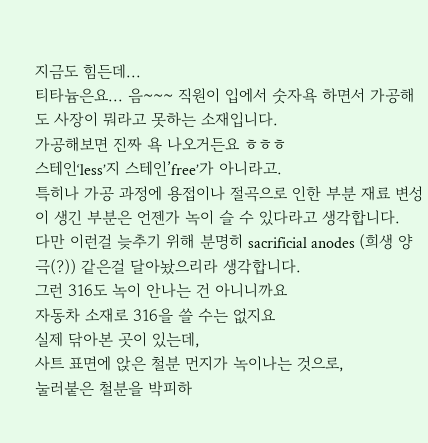지금도 힘든데...
티타늄은요... 음~~~ 직원이 입에서 숫자욕 하면서 가공해도 사장이 뭐라고 못하는 소재입니다.
가공해보면 진짜 욕 나오거든요 ㅎㅎㅎ
스테인‘less’지 스테인’free’가 아니라고.
특히나 가공 과정에 용접이나 절곡으로 인한 부분 재료 변성이 생긴 부분은 언젠가 녹이 슬 수 있다라고 생각합니다.
다만 이런걸 늦추기 위해 분명히 sacrificial anodes (희생 양극(?)) 같은걸 달아놨으리라 생각합니다.
그런 316도 녹이 안나는 건 아니니까요
자동차 소재로 316을 쓸 수는 없지요
실제 닦아본 곳이 있는데,
사트 표면에 앉은 철분 먼지가 녹이나는 것으로,
눌러붙은 철분을 박피하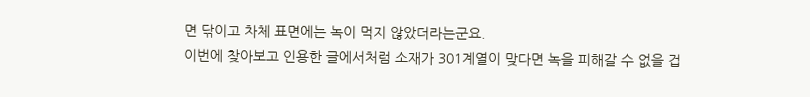면 닦이고 차체 표면에는 녹이 먹지 않았더라는군요.
이번에 찾아보고 인용한 글에서처럼 소재가 301계열이 맞다면 녹을 피해갈 수 없을 겁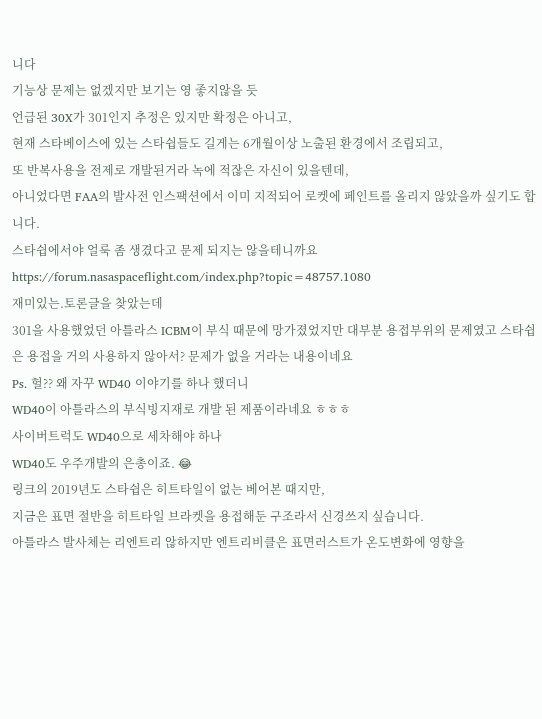니다
기능상 문제는 없겠지만 보기는 영 좋지않을 듯
언급된 30X가 301인지 추정은 있지만 확정은 아니고,
현재 스타베이스에 있는 스타쉽들도 길게는 6개월이상 노출된 환경에서 조립되고,
또 반복사용을 전제로 개발된거라 녹에 적잖은 자신이 있을텐데,
아니었다면 FAA의 발사전 인스팩션에서 이미 지적되어 로켓에 페인트를 올리지 않았을까 싶기도 합니다.
스타쉽에서야 얼룩 좀 생겼다고 문제 되지는 않을테니까요
https://forum.nasaspaceflight.com/index.php?topic=48757.1080
재미있는.토론글을 찾았는데
301을 사용했었던 아틀라스 ICBM이 부식 때문에 망가졌었지만 대부분 용접부위의 문제였고 스타쉽은 용접을 거의 사용하지 않아서? 문제가 없을 거라는 내용이네요
Ps. 헐?? 왜 자꾸 WD40 이야기를 하나 했더니
WD40이 아틀라스의 부식빙지재로 개발 된 제품이라네요 ㅎㅎㅎ
사이버트럭도 WD40으로 세차해야 하나
WD40도 우주개발의 은총이죠. 😂
링크의 2019년도 스타쉽은 히트타일이 없는 베어본 때지만,
지금은 표면 절반을 히트타일 브라켓을 용접해둔 구조라서 신경쓰지 싶습니다.
아틀라스 발사체는 리엔트리 않하지만 엔트리비클은 표면러스트가 온도변화에 영향을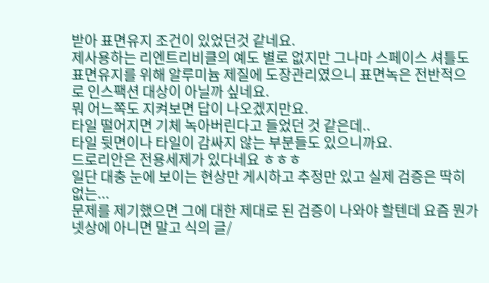받아 표면유지 조건이 있었던것 같네요.
제사용하는 리엔트리비클의 예도 별로 없지만 그나마 스페이스 셔틀도 표면유지를 위해 알루미늄 제질에 도장관리였으니 표면녹은 전반적으로 인스팩션 대상이 아닐까 싶네요.
뭐 어느쪽도 지켜보면 답이 나오겠지만요.
타일 떨어지면 기체 녹아버린다고 들었던 것 같은데..
타일 뒷면이나 타일이 감싸지 않는 부분들도 있으니까요.
드로리안은 전용세제가 있다네요 ㅎㅎㅎ
일단 대충 눈에 보이는 현상만 게시하고 추정만 있고 실제 검증은 딱히 없는...
문제를 제기했으면 그에 대한 제대로 된 검증이 나와야 할텐데 요즘 뭔가 넷상에 아니면 말고 식의 글/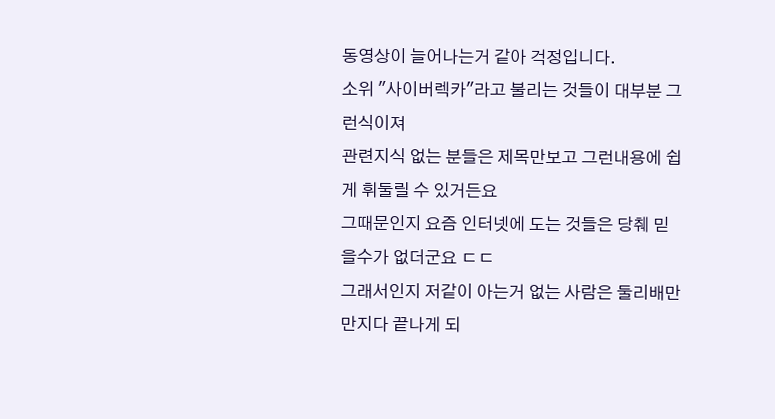동영상이 늘어나는거 같아 걱정입니다.
소위 "사이버렉카"라고 불리는 것들이 대부분 그런식이져
관련지식 없는 분들은 제목만보고 그런내용에 쉽게 휘둘릴 수 있거든요
그때문인지 요즘 인터넷에 도는 것들은 당췌 믿을수가 없더군요 ㄷㄷ
그래서인지 저같이 아는거 없는 사람은 둘리배만 만지다 끝나게 되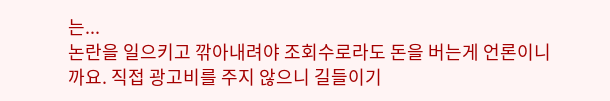는...
논란을 일으키고 깎아내려야 조회수로라도 돈을 버는게 언론이니까요. 직접 광고비를 주지 않으니 길들이기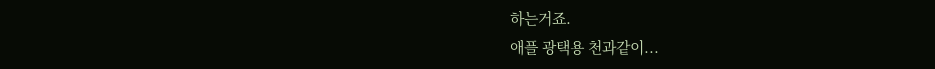하는거죠.
애플 광택용 천과같이...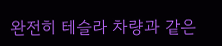완전히 테슬라 차량과 같은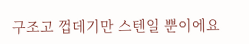구조고 껍데기만 스텐일 뿐이에요